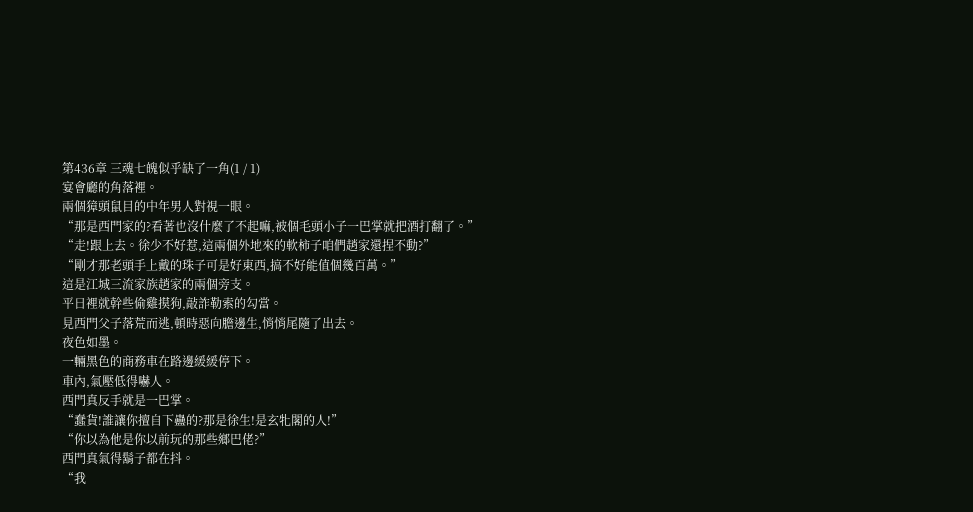第436章 三魂七魄似乎缺了一角(1 / 1)
宴會廳的角落裡。
兩個獐頭鼠目的中年男人對視一眼。
“那是西門家的?看著也沒什麼了不起嘛,被個毛頭小子一巴掌就把酒打翻了。”
“走!跟上去。徐少不好惹,這兩個外地來的軟柿子咱們趙家還捏不動?”
“剛才那老頭手上戴的珠子可是好東西,搞不好能值個幾百萬。”
這是江城三流家族趙家的兩個旁支。
平日裡就幹些偷雞摸狗,敲詐勒索的勾當。
見西門父子落荒而逃,頓時惡向膽邊生,悄悄尾隨了出去。
夜色如墨。
一輛黑色的商務車在路邊緩緩停下。
車內,氣壓低得嚇人。
西門真反手就是一巴掌。
“蠢貨!誰讓你擅自下蠱的?那是徐生!是玄牝閣的人!”
“你以為他是你以前玩的那些鄉巴佬?”
西門真氣得鬍子都在抖。
“我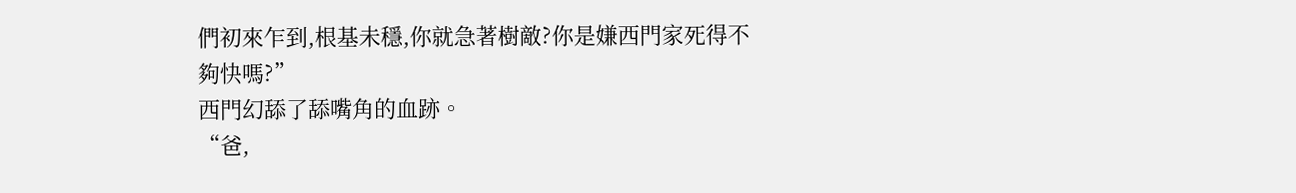們初來乍到,根基未穩,你就急著樹敵?你是嫌西門家死得不夠快嗎?”
西門幻舔了舔嘴角的血跡。
“爸,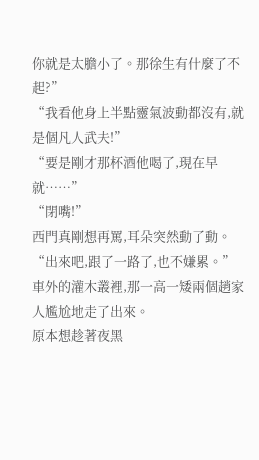你就是太膽小了。那徐生有什麼了不起?”
“我看他身上半點靈氣波動都沒有,就是個凡人武夫!”
“要是剛才那杯酒他喝了,現在早就……”
“閉嘴!”
西門真剛想再罵,耳朵突然動了動。
“出來吧,跟了一路了,也不嫌累。”
車外的灌木叢裡,那一高一矮兩個趙家人尷尬地走了出來。
原本想趁著夜黑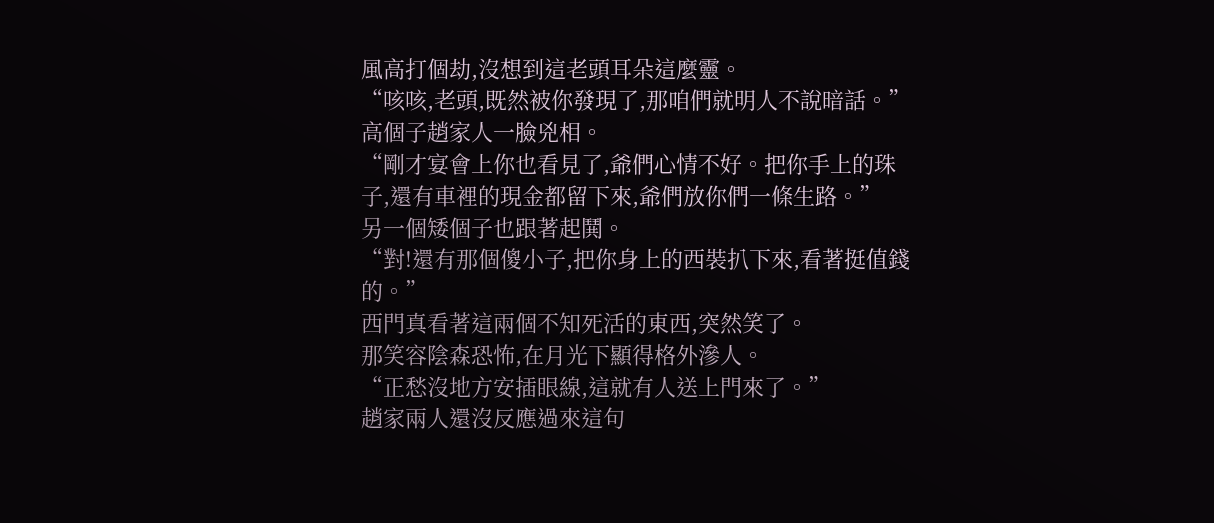風高打個劫,沒想到這老頭耳朵這麼靈。
“咳咳,老頭,既然被你發現了,那咱們就明人不說暗話。”
高個子趙家人一臉兇相。
“剛才宴會上你也看見了,爺們心情不好。把你手上的珠子,還有車裡的現金都留下來,爺們放你們一條生路。”
另一個矮個子也跟著起鬨。
“對!還有那個傻小子,把你身上的西裝扒下來,看著挺值錢的。”
西門真看著這兩個不知死活的東西,突然笑了。
那笑容陰森恐怖,在月光下顯得格外滲人。
“正愁沒地方安插眼線,這就有人送上門來了。”
趙家兩人還沒反應過來這句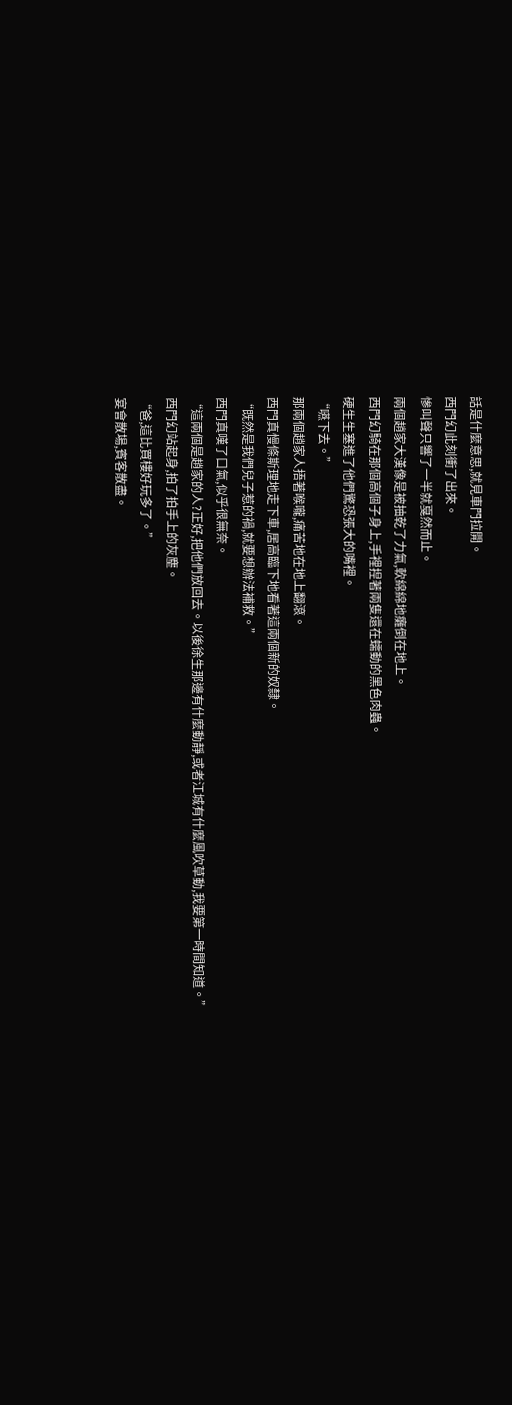話是什麼意思,就見車門拉開。
西門幻此刻衝了出來。
慘叫聲只響了一半就戛然而止。
兩個趙家大漢像是被抽乾了力氣,軟綿綿地癱倒在地上。
西門幻騎在那個高個子身上,手裡捏著兩隻還在蠕動的黑色肉蟲。
硬生生塞進了他們驚恐張大的嘴裡。
“嚥下去。”
那兩個趙家人捂著喉嚨,痛苦地在地上翻滾。
西門真慢條斯理地走下車,居高臨下地看著這兩個新的奴隸。
“既然是我們兒子惹的禍,就要想辦法補救。”
西門真嘆了口氣,似乎很無奈。
“這兩個是趙家的人?正好,把他們放回去。以後徐生那邊有什麼動靜,或者江城有什麼風吹草動,我要第一時間知道。”
西門幻站起身,拍了拍手上的灰塵。
“爸,這比買樓好玩多了。”
宴會散場,賓客散盡。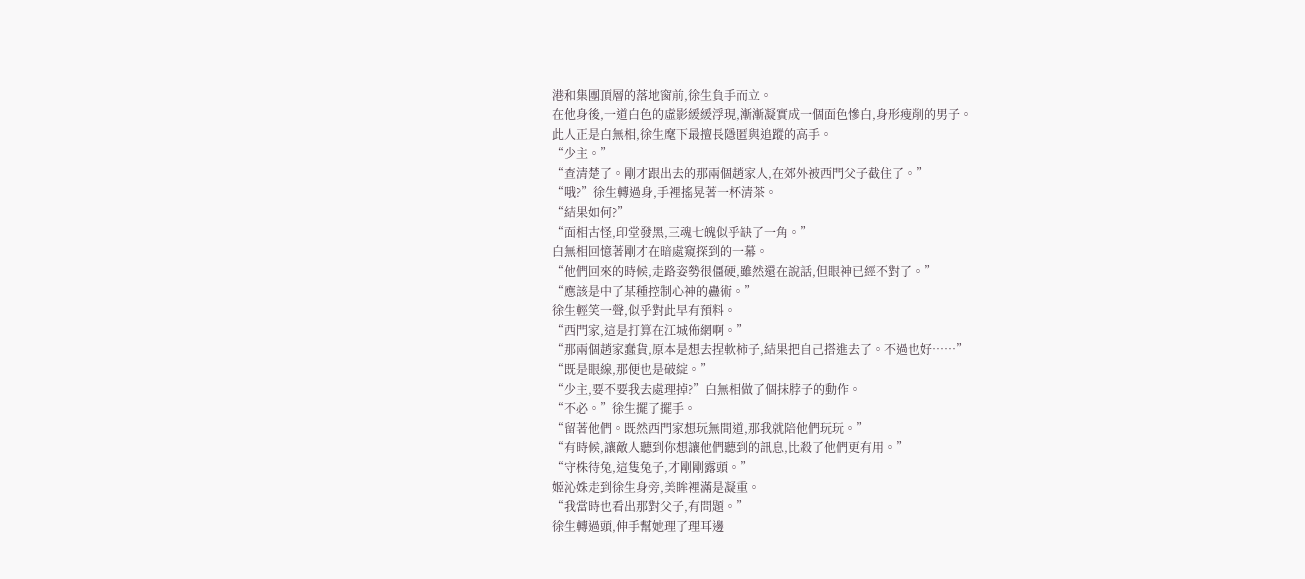港和集團頂層的落地窗前,徐生負手而立。
在他身後,一道白色的虛影緩緩浮現,漸漸凝實成一個面色慘白,身形瘦削的男子。
此人正是白無相,徐生麾下最擅長隱匿與追蹤的高手。
“少主。”
“查清楚了。剛才跟出去的那兩個趙家人,在郊外被西門父子截住了。”
“哦?”徐生轉過身,手裡搖晃著一杯清茶。
“結果如何?”
“面相古怪,印堂發黑,三魂七魄似乎缺了一角。”
白無相回憶著剛才在暗處窺探到的一幕。
“他們回來的時候,走路姿勢很僵硬,雖然還在說話,但眼神已經不對了。”
“應該是中了某種控制心神的蠱術。”
徐生輕笑一聲,似乎對此早有預料。
“西門家,這是打算在江城佈網啊。”
“那兩個趙家蠢貨,原本是想去捏軟柿子,結果把自己搭進去了。不過也好……”
“既是眼線,那便也是破綻。”
“少主,要不要我去處理掉?”白無相做了個抹脖子的動作。
“不必。”徐生擺了擺手。
“留著他們。既然西門家想玩無間道,那我就陪他們玩玩。”
“有時候,讓敵人聽到你想讓他們聽到的訊息,比殺了他們更有用。”
“守株待兔,這隻兔子,才剛剛露頭。”
姬沁姝走到徐生身旁,美眸裡滿是凝重。
“我當時也看出那對父子,有問題。”
徐生轉過頭,伸手幫她理了理耳邊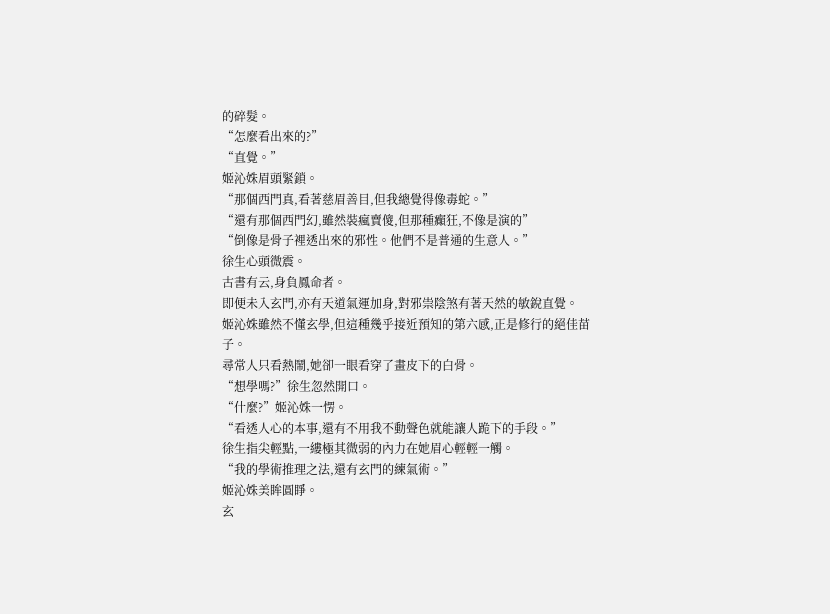的碎髮。
“怎麼看出來的?”
“直覺。”
姬沁姝眉頭緊鎖。
“那個西門真,看著慈眉善目,但我總覺得像毒蛇。”
“還有那個西門幻,雖然裝瘋賣傻,但那種癲狂,不像是演的”
“倒像是骨子裡透出來的邪性。他們不是普通的生意人。”
徐生心頭微震。
古書有云,身負鳳命者。
即便未入玄門,亦有天道氣運加身,對邪祟陰煞有著天然的敏銳直覺。
姬沁姝雖然不懂玄學,但這種幾乎接近預知的第六感,正是修行的絕佳苗子。
尋常人只看熱鬧,她卻一眼看穿了畫皮下的白骨。
“想學嗎?”徐生忽然開口。
“什麼?”姬沁姝一愣。
“看透人心的本事,還有不用我不動聲色就能讓人跪下的手段。”
徐生指尖輕點,一縷極其微弱的內力在她眉心輕輕一觸。
“我的學術推理之法,還有玄門的練氣術。”
姬沁姝美眸圓睜。
玄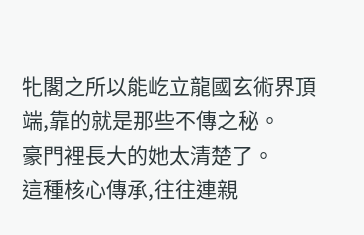牝閣之所以能屹立龍國玄術界頂端,靠的就是那些不傳之秘。
豪門裡長大的她太清楚了。
這種核心傳承,往往連親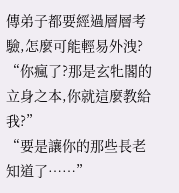傳弟子都要經過層層考驗,怎麼可能輕易外洩?
“你瘋了?那是玄牝閣的立身之本,你就這麼教給我?”
“要是讓你的那些長老知道了……”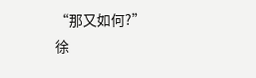“那又如何?”
徐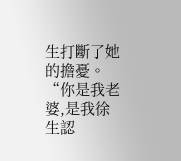生打斷了她的擔憂。
“你是我老婆,是我徐生認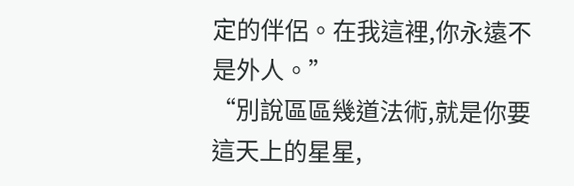定的伴侶。在我這裡,你永遠不是外人。”
“別說區區幾道法術,就是你要這天上的星星,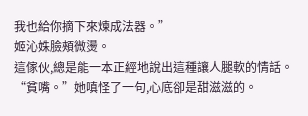我也給你摘下來煉成法器。”
姬沁姝臉頰微燙。
這傢伙,總是能一本正經地說出這種讓人腿軟的情話。
“貧嘴。”她嗔怪了一句,心底卻是甜滋滋的。